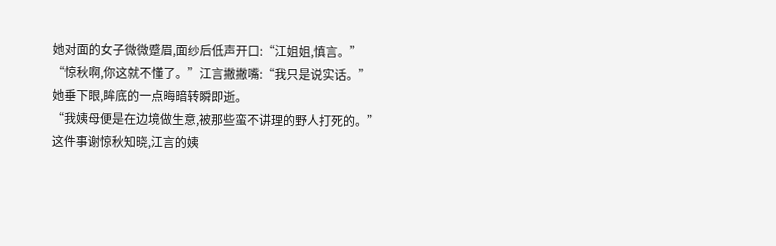她对面的女子微微蹙眉,面纱后低声开口:“江姐姐,慎言。”
“惊秋啊,你这就不懂了。”江言撇撇嘴:“我只是说实话。”
她垂下眼,眸底的一点晦暗转瞬即逝。
“我姨母便是在边境做生意,被那些蛮不讲理的野人打死的。”
这件事谢惊秋知晓,江言的姨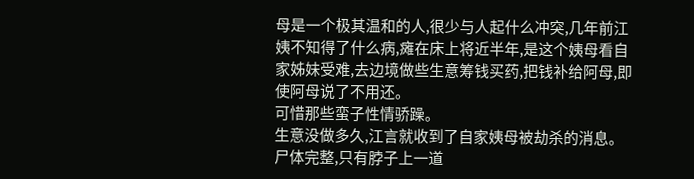母是一个极其温和的人,很少与人起什么冲突,几年前江姨不知得了什么病,瘫在床上将近半年,是这个姨母看自家姊妹受难,去边境做些生意筹钱买药,把钱补给阿母,即使阿母说了不用还。
可惜那些蛮子性情骄躁。
生意没做多久,江言就收到了自家姨母被劫杀的消息。
尸体完整,只有脖子上一道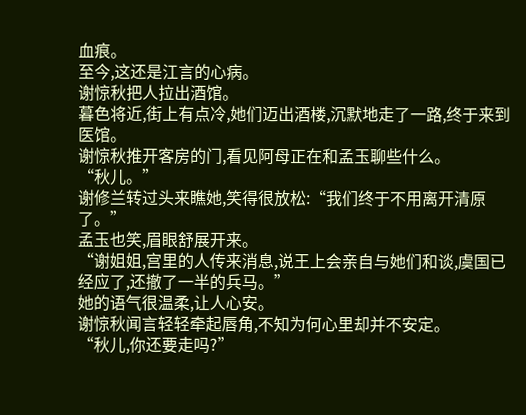血痕。
至今,这还是江言的心病。
谢惊秋把人拉出酒馆。
暮色将近,街上有点冷,她们迈出酒楼,沉默地走了一路,终于来到医馆。
谢惊秋推开客房的门,看见阿母正在和孟玉聊些什么。
“秋儿。”
谢修兰转过头来瞧她,笑得很放松:“我们终于不用离开清原了。”
孟玉也笑,眉眼舒展开来。
“谢姐姐,宫里的人传来消息,说王上会亲自与她们和谈,虞国已经应了,还撤了一半的兵马。”
她的语气很温柔,让人心安。
谢惊秋闻言轻轻牵起唇角,不知为何心里却并不安定。
“秋儿,你还要走吗?”